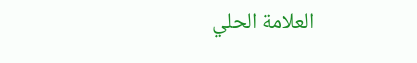العلامة الحلي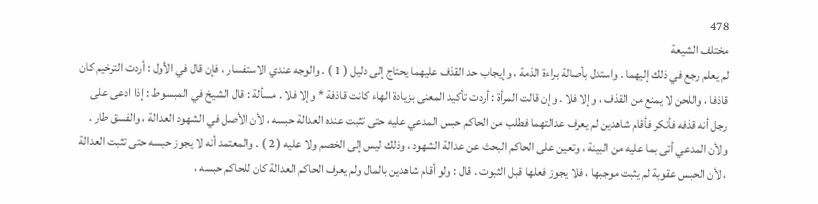478
مختلف الشيعة
لم يعلم رجع في ذلك إليهما . واستدل بأصالة براءة الذمة ، وإيجاب حد القذف عليهما يحتاج إلى دليل ( 1 ) . والوجه عندي الاستفسار ، فإن قال في الأول : أردت الترخيم كان قاذفا ، واللحن لا يمنع من القذف ، وإلا فلا . وإن قالت المرأة : أردت تأكيد المعنى بزيادة الهاء كانت قاذفة * وإلا فلا . مسألة : قال الشيخ في المبسوط : إذا ادعى على رجل أنه قذفه فأنكر فأقام شاهدين لم يعرف عدالتهما فطلب من الحاكم حبس المدعي عليه حتى تثبت عنده العدالة حبسه ، لأن الأصل في الشهود العدالة ، والفسق طار . ولأن المدعي أتى بما عليه من البينة ، وتعين على الحاكم البحث عن عدالة الشهود ، وذلك ليس إلى الخصم ولا عليه ( 2 ) . والمعتمد أنه لا يجوز حبسه حتى تثبت العدالة ، لأن الحبس عقوبة لم يثبت موجبها ، فلا يجوز فعلها قبل الثبوت . قال : ولو أقام شاهدين بالمال ولم يعرف الحاكم العدالة كان للحاكم حبسه ،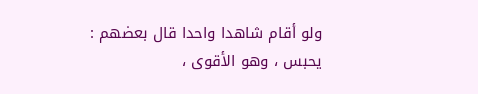ولو أقام شاهدا واحدا قال بعضهم : يحبس ، وهو الأقوى ،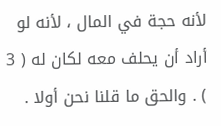لأنه حجة في المال ، لأنه لو أراد أن يحلف معه لكان له ( 3 ) . والحق ما قلنا نحن أولا .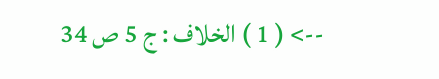--> ( 1 ) الخلاف : ج 5 ص 34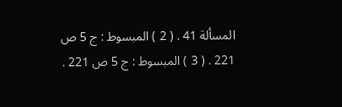المسألة 41 . ( 2 ) المبسوط : ج 5 ص 221 . ( 3 ) المبسوط : ج 5 ص 221 .